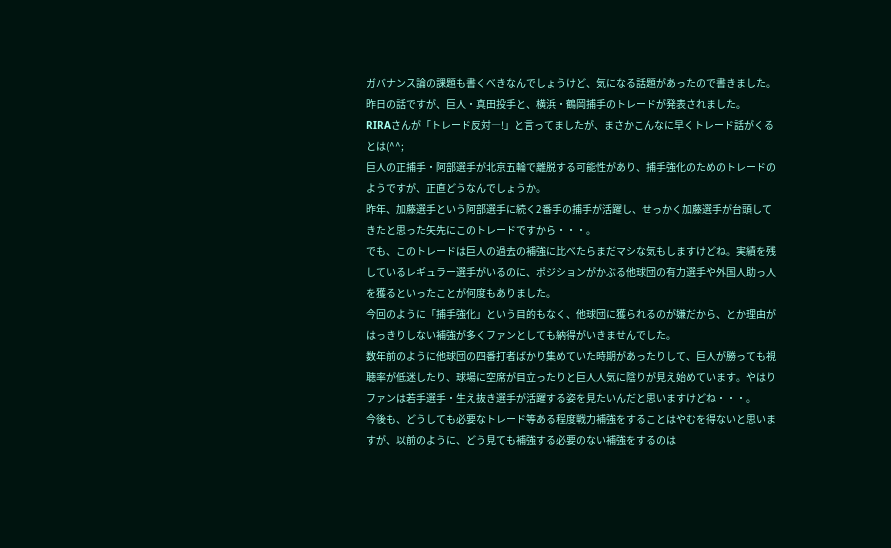ガバナンス論の課題も書くべきなんでしょうけど、気になる話題があったので書きました。
昨日の話ですが、巨人・真田投手と、横浜・鶴岡捕手のトレードが発表されました。
RIRAさんが「トレード反対―!」と言ってましたが、まさかこんなに早くトレード話がくるとは(^^;
巨人の正捕手・阿部選手が北京五輪で離脱する可能性があり、捕手強化のためのトレードのようですが、正直どうなんでしょうか。
昨年、加藤選手という阿部選手に続く2番手の捕手が活躍し、せっかく加藤選手が台頭してきたと思った矢先にこのトレードですから・・・。
でも、このトレードは巨人の過去の補強に比べたらまだマシな気もしますけどね。実績を残しているレギュラー選手がいるのに、ポジションがかぶる他球団の有力選手や外国人助っ人を獲るといったことが何度もありました。
今回のように「捕手強化」という目的もなく、他球団に獲られるのが嫌だから、とか理由がはっきりしない補強が多くファンとしても納得がいきませんでした。
数年前のように他球団の四番打者ばかり集めていた時期があったりして、巨人が勝っても視聴率が低迷したり、球場に空席が目立ったりと巨人人気に陰りが見え始めています。やはりファンは若手選手・生え抜き選手が活躍する姿を見たいんだと思いますけどね・・・。
今後も、どうしても必要なトレード等ある程度戦力補強をすることはやむを得ないと思いますが、以前のように、どう見ても補強する必要のない補強をするのは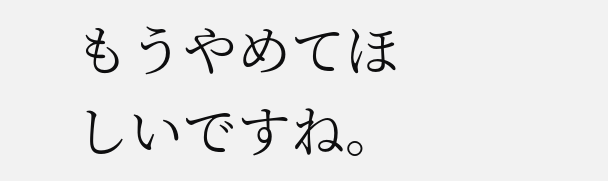もうやめてほしいですね。